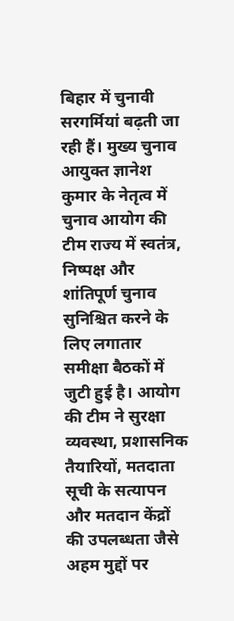बिहार में चुनावी सरगर्मियां बढ़ती जा रही हैं। मुख्य चुनाव आयुक्त ज्ञानेश कुमार के नेतृत्व में चुनाव आयोग की टीम राज्य में स्वतंत्र, निष्पक्ष और शांतिपूर्ण चुनाव सुनिश्चित करने के लिए लगातार समीक्षा बैठकों में जुटी हुई है। आयोग की टीम ने सुरक्षा व्यवस्था, प्रशासनिक तैयारियों, मतदाता सूची के सत्यापन और मतदान केंद्रों की उपलब्धता जैसे अहम मुद्दों पर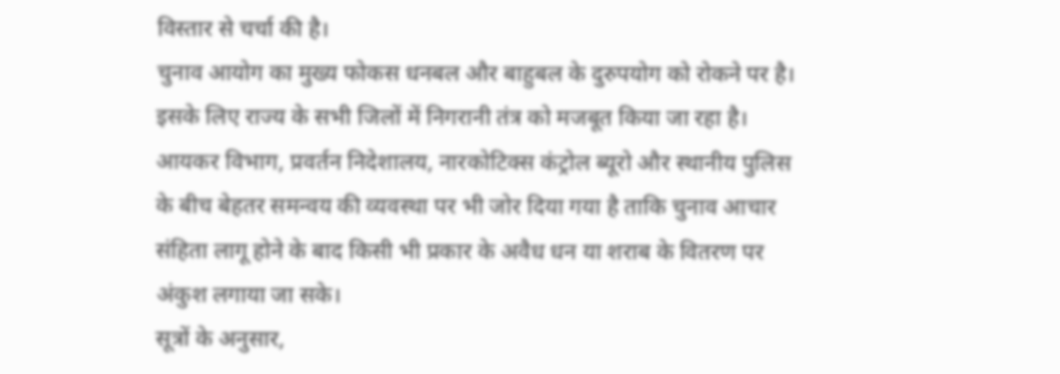विस्तार से चर्चा की है।
चुनाव आयोग का मुख्य फोकस धनबल और बाहुबल के दुरुपयोग को रोकने पर है। इसके लिए राज्य के सभी जिलों में निगरानी तंत्र को मजबूत किया जा रहा है। आयकर विभाग, प्रवर्तन निदेशालय, नारकोटिक्स कंट्रोल ब्यूरो और स्थानीय पुलिस के बीच बेहतर समन्वय की व्यवस्था पर भी जोर दिया गया है ताकि चुनाव आचार संहिता लागू होने के बाद किसी भी प्रकार के अवैध धन या शराब के वितरण पर अंकुश लगाया जा सके।
सूत्रों के अनुसार,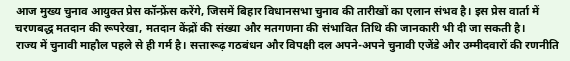आज मुख्य चुनाव आयुक्त प्रेस कॉन्फ्रेंस करेंगे, जिसमें बिहार विधानसभा चुनाव की तारीखों का एलान संभव है। इस प्रेस वार्ता में चरणबद्ध मतदान की रूपरेखा, मतदान केंद्रों की संख्या और मतगणना की संभावित तिथि की जानकारी भी दी जा सकती है।
राज्य में चुनावी माहौल पहले से ही गर्म है। सत्तारूढ़ गठबंधन और विपक्षी दल अपने-अपने चुनावी एजेंडे और उम्मीदवारों की रणनीति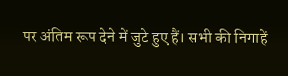पर अंतिम रूप देने में जुटे हुए हैं। सभी की निगाहें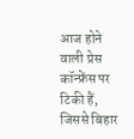आज होने वाली प्रेस कॉन्फ्रेंस पर टिकी हैं, जिससे बिहार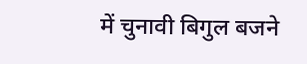में चुनावी बिगुल बजने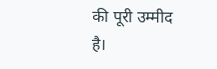की पूरी उम्मीद है।